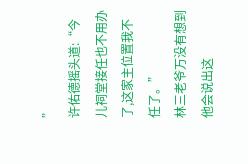”
许佑德摇头道:“今儿祠堂接任也不用办了,这家主位置我不任了。”
林三老爷万没有想到他会说出这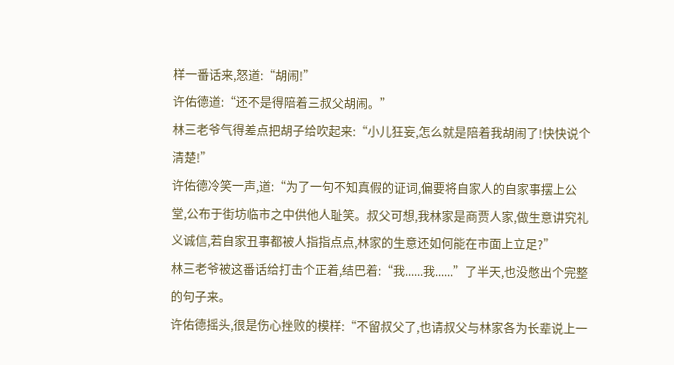样一番话来,怒道:“胡闹!”
许佑德道:“还不是得陪着三叔父胡闹。”
林三老爷气得差点把胡子给吹起来:“小儿狂妄,怎么就是陪着我胡闹了!快快说个清楚!”
许佑德冷笑一声,道:“为了一句不知真假的证词,偏要将自家人的自家事摆上公堂,公布于街坊临市之中供他人耻笑。叔父可想,我林家是商贾人家,做生意讲究礼义诚信,若自家丑事都被人指指点点,林家的生意还如何能在市面上立足?”
林三老爷被这番话给打击个正着,结巴着:“我......我......”了半天,也没憋出个完整的句子来。
许佑德摇头,很是伤心挫败的模样:“不留叔父了,也请叔父与林家各为长辈说上一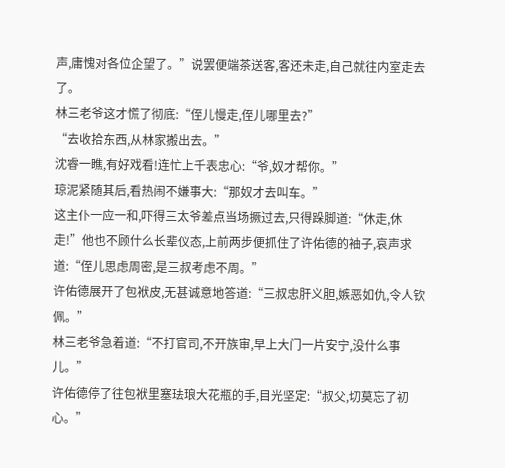声,庸愧对各位企望了。”说罢便端茶送客,客还未走,自己就往内室走去了。
林三老爷这才慌了彻底:“侄儿慢走,侄儿哪里去?”
“去收拾东西,从林家搬出去。”
沈睿一瞧,有好戏看!连忙上千表忠心:“爷,奴才帮你。”
琼泥紧随其后,看热闹不嫌事大:“那奴才去叫车。”
这主仆一应一和,吓得三太爷差点当场撅过去,只得跺脚道:“休走,休走!”他也不顾什么长辈仪态,上前两步便抓住了许佑德的袖子,哀声求道:“侄儿思虑周密,是三叔考虑不周。”
许佑德展开了包袱皮,无甚诚意地答道:“三叔忠肝义胆,嫉恶如仇,令人钦佩。”
林三老爷急着道:“不打官司,不开族审,早上大门一片安宁,没什么事儿。”
许佑德停了往包袱里塞珐琅大花瓶的手,目光坚定:“叔父,切莫忘了初心。”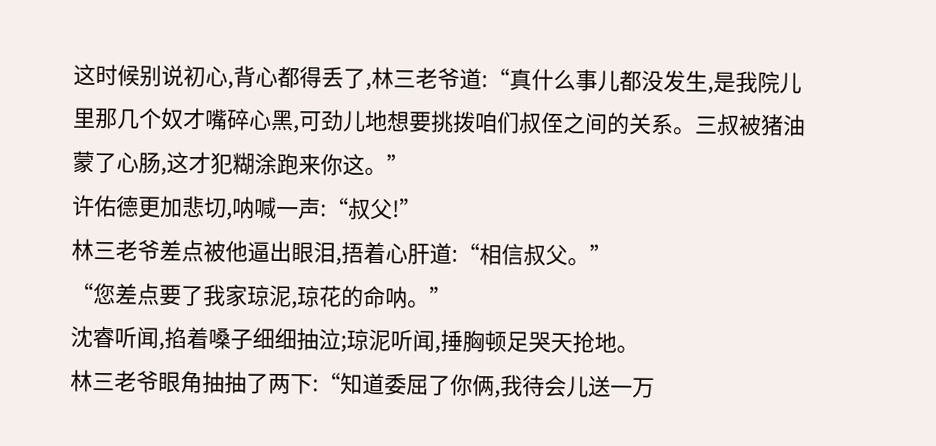这时候别说初心,背心都得丢了,林三老爷道:“真什么事儿都没发生,是我院儿里那几个奴才嘴碎心黑,可劲儿地想要挑拨咱们叔侄之间的关系。三叔被猪油蒙了心肠,这才犯糊涂跑来你这。”
许佑德更加悲切,呐喊一声:“叔父!”
林三老爷差点被他逼出眼泪,捂着心肝道:“相信叔父。”
“您差点要了我家琼泥,琼花的命呐。”
沈睿听闻,掐着嗓子细细抽泣;琼泥听闻,捶胸顿足哭天抢地。
林三老爷眼角抽抽了两下:“知道委屈了你俩,我待会儿送一万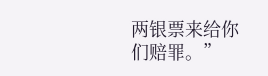两银票来给你们赔罪。”